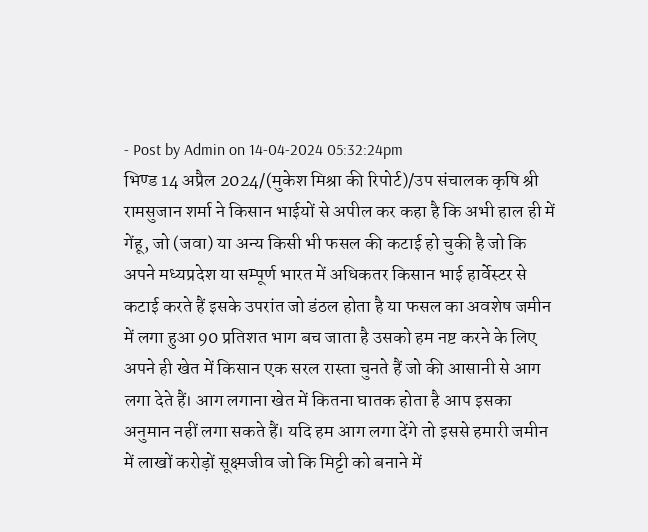- Post by Admin on 14-04-2024 05:32:24pm
भिण्ड 14 अप्रैल 2024/(मुकेश मिश्रा की रिपोर्ट)/उप संचालक कृषि श्री रामसुजान शर्मा ने किसान भाईयों से अपील कर कहा है कि अभी हाल ही में गेंहू, जो (जवा) या अन्य किसी भी फसल की कटाई हो चुकी है जो कि अपने मध्यप्रदेश या सम्पूर्ण भारत में अधिकतर किसान भाई हार्वेस्टर से कटाई करते हैं इसके उपरांत जो डंठल होता है या फसल का अवशेष जमीन में लगा हुआ 90 प्रतिशत भाग बच जाता है उसको हम नष्ट करने के लिए अपने ही खेत में किसान एक सरल रास्ता चुनते हैं जो की आसानी से आग लगा देते हैं। आग लगाना खेत में कितना घातक होता है आप इसका अनुमान नहीं लगा सकते हैं। यदि हम आग लगा देंगे तो इससे हमारी जमीन में लाखों करोड़ों सूक्ष्मजीव जो कि मिट्टी को बनाने में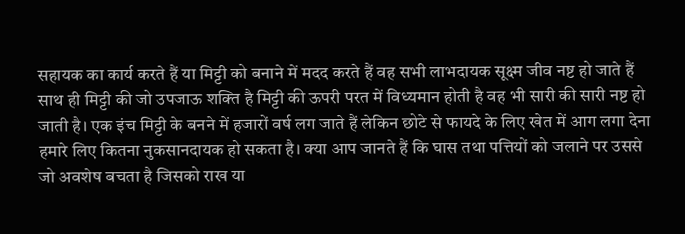सहायक का कार्य करते हैं या मिट्टी को बनाने में मदद करते हैं वह सभी लाभदायक सूक्ष्म जीव नष्ट हो जाते हैं साथ ही मिट्टी की जो उपजाऊ शक्ति है मिट्टी की ऊपरी परत में विध्यमान होती है वह भी सारी की सारी नष्ट हो जाती है। एक इंच मिट्टी के बनने में हजारों वर्ष लग जाते हैं लेकिन छोटे से फायदे के लिए खेत में आग लगा देना हमारे लिए कितना नुकसानदायक हो सकता है। क्या आप जानते हैं कि घास तथा पत्तियों को जलाने पर उससे जो अवशेष बचता है जिसको राख या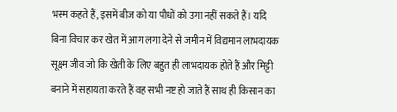भस्म कहते हैं, इसमें बीज को या पौधों को उगा नहीं सकते हैं। यदि बिना विचार कर खेत में आग लगा देने से जमीन में विद्यमान लाभदायक सूक्ष्म जीव जो कि खेती के लिए बहुत ही लाभदायक होते हैं और मिट्टी बनाने में सहायता करते हैं वह सभी नष्ट हो जाते हैं साथ ही किसान का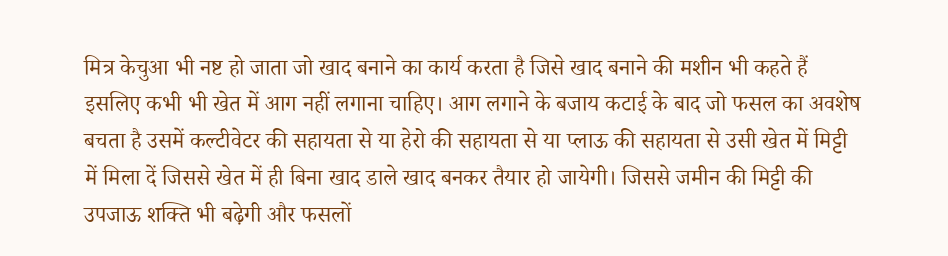मित्र केचुआ भी नष्ट हो जाता जो खाद बनाने का कार्य करता है जिसे खाद बनाने की मशीन भी कहते हैं इसलिए कभी भी खेत में आग नहीं लगाना चाहिए। आग लगाने के बजाय कटाई के बाद जो फसल का अवशेष बचता है उसमें कल्टीवेटर की सहायता से या हेरो की सहायता से या प्लाऊ की सहायता से उसी खेत में मिट्टी में मिला दें जिससे खेत में ही बिना खाद डाले खाद बनकर तैयार हो जायेगी। जिससे जमीन की मिट्टी की उपजाऊ शक्ति भी बढ़ेगी और फसलों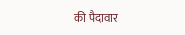की पैदावार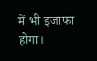में भी इजाफा होगा।